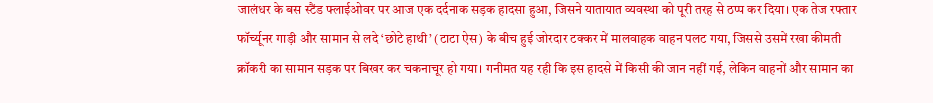जालंधर के बस स्टैंड फ्लाईओवर पर आज एक दर्दनाक सड़क हादसा हुआ, जिसने यातायात व्यवस्था को पूरी तरह से ठप्प कर दिया। एक तेज रफ्तार फॉर्च्यूनर गाड़ी और सामान से लदे ‘छोटे हाथी’ (टाटा ऐस) के बीच हुई जोरदार टक्कर में मालवाहक वाहन पलट गया, जिससे उसमें रखा कीमती क्रॉकरी का सामान सड़क पर बिखर कर चकनाचूर हो गया। गनीमत यह रही कि इस हादसे में किसी की जान नहीं गई, लेकिन वाहनों और सामान का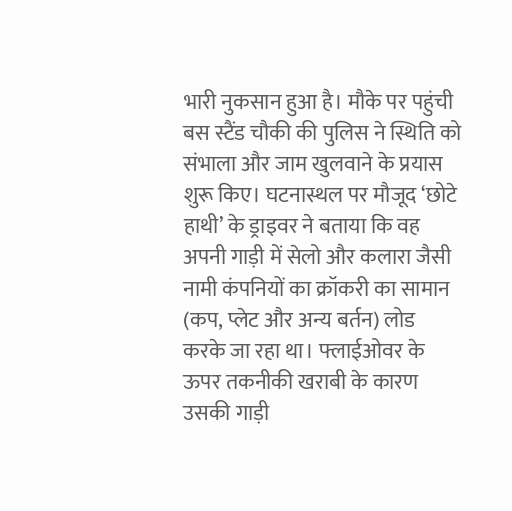भारी नुकसान हुआ है। मौके पर पहुंची बस स्टैंड चौकी की पुलिस ने स्थिति को संभाला और जाम खुलवाने के प्रयास शुरू किए। घटनास्थल पर मौजूद ‘छोटे हाथी’ के ड्राइवर ने बताया कि वह अपनी गाड़ी में सेलो और कलारा जैसी नामी कंपनियों का क्रॉकरी का सामान (कप, प्लेट और अन्य बर्तन) लोड करके जा रहा था। फ्लाईओवर के ऊपर तकनीकी खराबी के कारण उसकी गाड़ी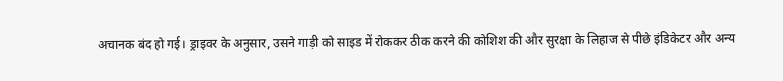अचानक बंद हो गई। ड्राइवर के अनुसार, उसने गाड़ी को साइड में रोककर ठीक करने की कोशिश की और सुरक्षा के लिहाज से पीछे इंडिकेटर और अन्य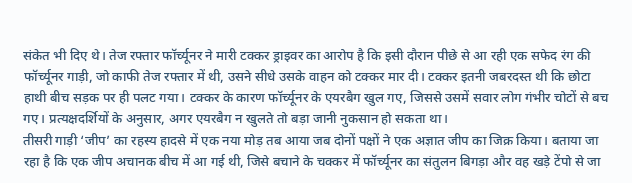संकेत भी दिए थे। तेज रफ्तार फॉर्च्यूनर ने मारी टक्कर ड्राइवर का आरोप है कि इसी दौरान पीछे से आ रही एक सफेद रंग की फॉर्च्यूनर गाड़ी, जो काफी तेज रफ्तार में थी, उसने सीधे उसके वाहन को टक्कर मार दी। टक्कर इतनी जबरदस्त थी कि छोटा हाथी बीच सड़क पर ही पलट गया। टक्कर के कारण फॉर्च्यूनर के एयरबैग खुल गए, जिससे उसमें सवार लोग गंभीर चोटों से बच गए। प्रत्यक्षदर्शियों के अनुसार, अगर एयरबैग न खुलते तो बड़ा जानी नुकसान हो सकता था।
तीसरी गाड़ी ‘जीप’ का रहस्य हादसे में एक नया मोड़ तब आया जब दोनों पक्षों ने एक अज्ञात जीप का जिक्र किया। बताया जा रहा है कि एक जीप अचानक बीच में आ गई थी, जिसे बचाने के चक्कर में फॉर्च्यूनर का संतुलन बिगड़ा और वह खड़े टेंपो से जा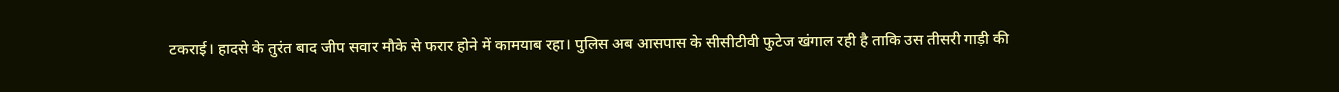टकराई। हादसे के तुरंत बाद जीप सवार मौके से फरार होने में कामयाब रहा। पुलिस अब आसपास के सीसीटीवी फुटेज खंगाल रही है ताकि उस तीसरी गाड़ी की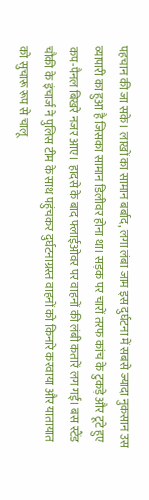पहचान की जा सके। लाखों का सामान बर्बाद, लगा लंबा जाम इस दुर्घटना में सबसे ज्यादा नुकसान उस व्यापारी का हुआ है जिसका सामान डिलीवर होना था। सड़क पर चारों तरफ कांच के टुकड़े और टूटे हुए कप-पैनल बिखरे नजर आए। हादसे के बाद फ्लाईओवर पर वाहनों की लंबी कतारें लग गईं। बस स्टैंड चौकी के इंचार्ज ने पुलिस टीम के साथ पहुंचकर दुर्घटनाग्रस्त वाहनों को किनारे करवाया और यातायात को सुचारू रूप से चालू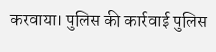करवाया। पुलिस की कार्रवाई पुलिस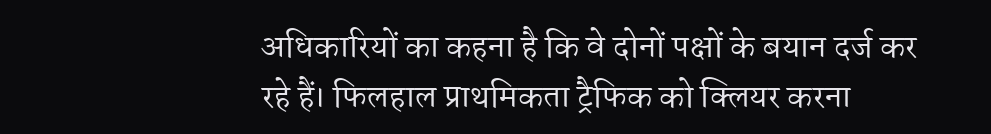अधिकारियों का कहना है कि वे दोनों पक्षों के बयान दर्ज कर रहे हैं। फिलहाल प्राथमिकता ट्रैफिक को क्लियर करना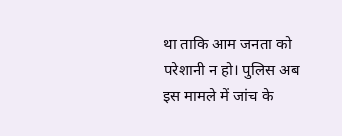था ताकि आम जनता को परेशानी न हो। पुलिस अब इस मामले में जांच के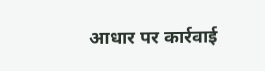आधार पर कार्रवाई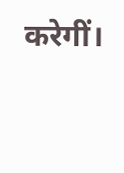करेगीं।